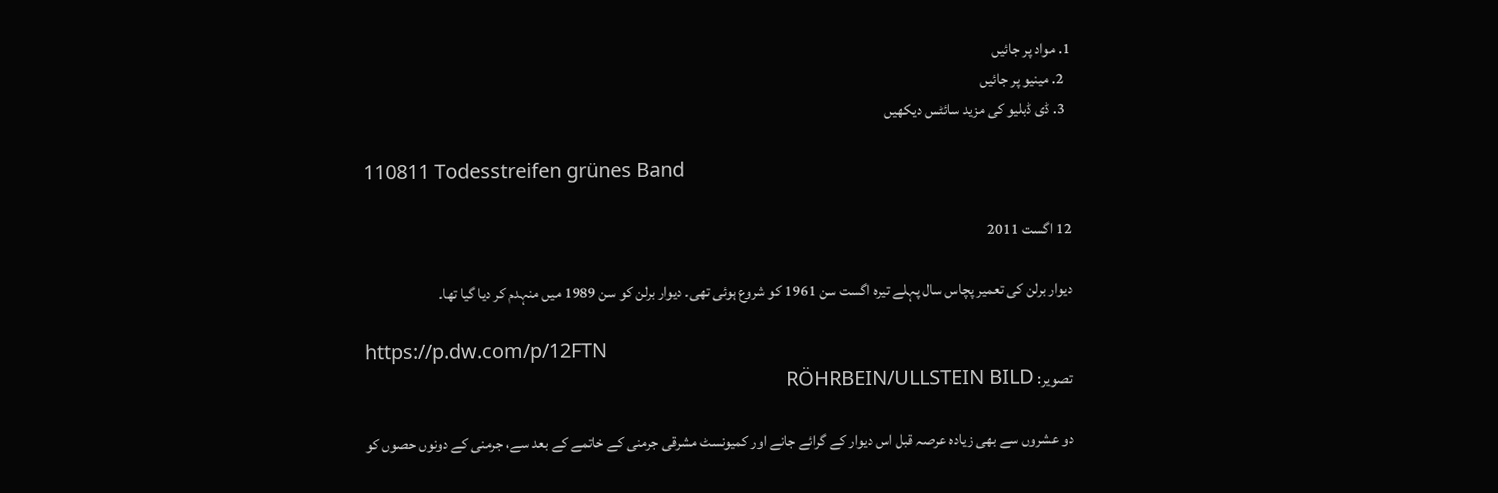1. مواد پر جائیں
  2. مینیو پر جائیں
  3. ڈی ڈبلیو کی مزید سائٹس دیکھیں

110811 Todesstreifen grünes Band

12 اگست 2011

دیوار برلن کی تعمیر پچاس سال پہلے تیرہ اگست سن 1961 کو شروع ہوئی تھی۔ دیوار برلن کو سن 1989 میں منہدم کر دیا گیا تھا۔

https://p.dw.com/p/12FTN
تصویر: RÖHRBEIN/ULLSTEIN BILD

دو عشروں سے بھی زيادہ عرصہ قبل اس دیوار کے گرائے جانے اور کميونسٹ مشرقی جرمنی کے خاتمے کے بعد سے، جرمنی کے دونوں حصوں کو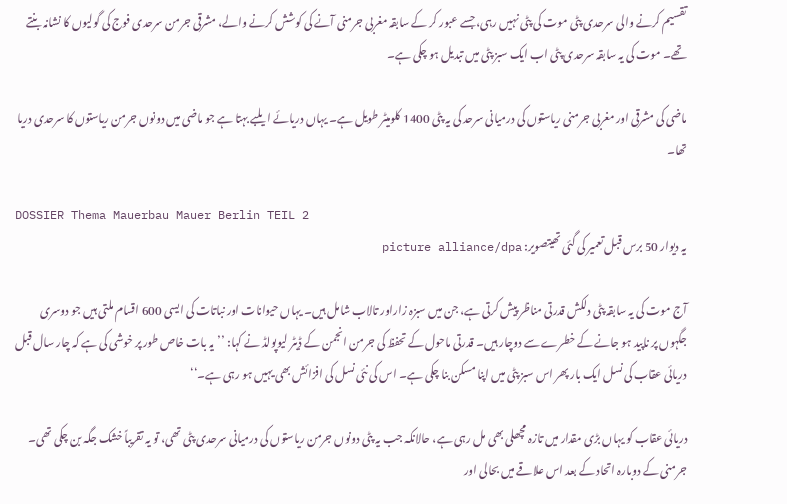تقسيم کرنے والی سرحدی پٹی موت کی پٹی نہيں رہی، جسے عبور کر کے سابقہ مغربی جرمنی آنے کی کوشش کرنے والے، مشرقی جرمن سرحدی فوج کی گوليوں کا نشانہ بنتے تھے۔ موت کی يہ سابقہ سرحدی پٹی اب ايک سبز پٹی ميں تبديل ہو چکی ہے۔

ماضی کی مشرقی اور مغربی جرمنی رياستوں کی درميانی سرحد کی يہ پٹی 1400 کلوميٹر طويل ہے۔ يہاں دريائے ايلبے بہتا ہے جو ماضی ميں دونوں جرمن رياستوں کا سرحدی دريا تھا۔

DOSSIER Thema Mauerbau Mauer Berlin TEIL 2
یہ دیوار 50 برس قبل تعمیر کی گئی تھیتصویر: picture alliance/dpa

آج موت کی يہ سابقہ پٹی دلکش قدرتی مناظر پيش کرتی ہے، جن ميں سبزہ زاراور تالاب شامل ہيں۔ يہاں حيوانات اور نباتات کی ايسی 600 اقسام ملتی ہيں جو دوسری جگہوں پر ناپيد ہو جانے کے خطرے سے دوچار ہيں۔ قدرتی ماحول کے تحفظ کی جرمن انجمن کے ڈيٹر ليوپولڈ نے کہا: ’’يہ بات خاص طور پر خوشی کی ہے کہ چار سال قبل دريائی عقاب کی نسل ايک بار پھر اس سبز پٹی ميں اپنا مسکن بنا چکی ہے۔ اس کی نئی نسل کی افزائش بھی يہيں ہو رہی ہے۔‘‘

دريائی عقاب کو يہاں بڑی مقدار ميں تازہ مچھلی بھی مل رہی ہے، حالانکہ جب يہ پٹی دونوں جرمن رياستوں کی درميانی سرحدی پٹی تھی، تو يہ تقريباً خشک جگہ بن چکی تھی۔ جرمنی کے دوبارہ اتحاد کے بعد اس علاقے ميں بحالی اور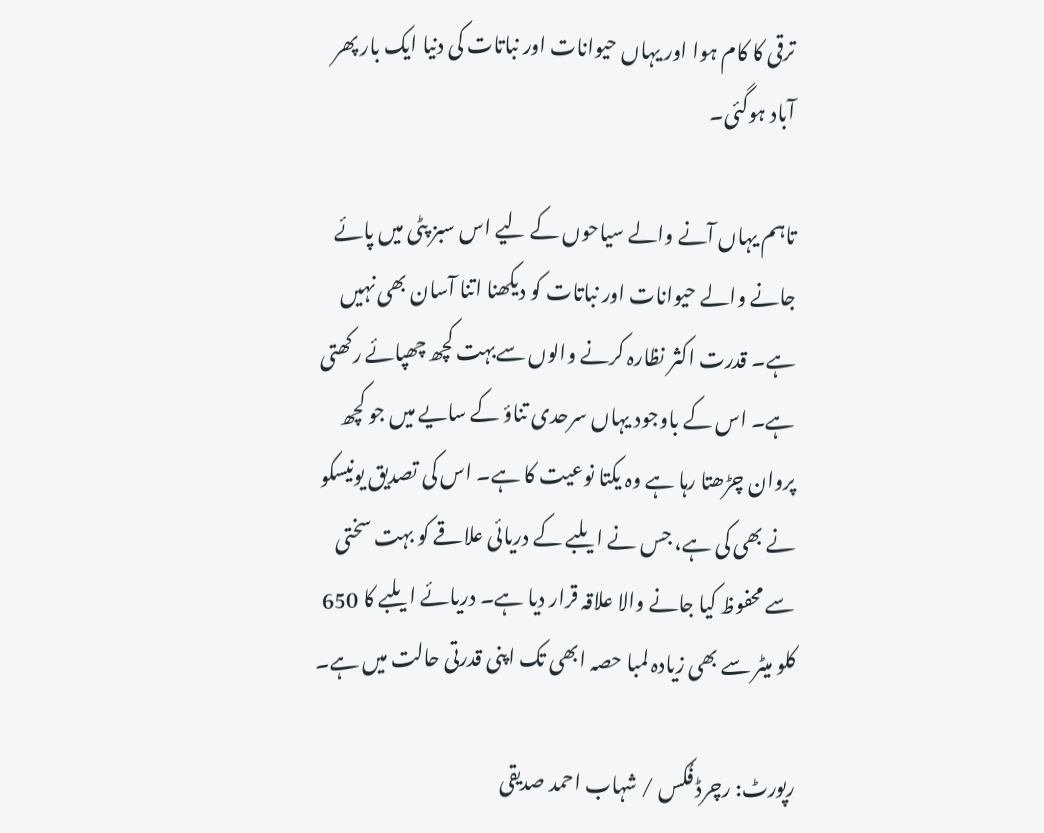ترقی کا کام ہوا اور يہاں حيوانات اور نباتات کی دنيا ايک بار پھر آباد ہوگئی۔

تاہم يہاں آنے والے سياحوں کے ليے اس سبز پٹی ميں پائے جانے والے حيوانات اور نباتات کو ديکھنا اتنا آسان بھی نہيں ہے۔ قدرت اکثر نظارہ کرنے والوں سےبہت کچھ چھپائے رکھتی ہے۔ اس کے باوجود يہاں سرحدی تناؤ کے سايے ميں جو کچھ پروان چڑھتا رہا ہے وہ يکتا نوعيت کا ہے۔ اس کی تصديق يونيسکو نے بھی کی ہے، جس نے ايلبے کے دريائی علاقے کو بہت سختی سے محفوظ کيا جانے والا علاقہ قرار ديا ہے۔ دريائے ايلبے کا 650 کلو ميٹر سے بھی زيادہ لمبا حصہ ابھی تک اپنی قدرتی حالت ميں ہے۔

رپورٹ: رچرڈ فُکس / شہاب احمد صديقی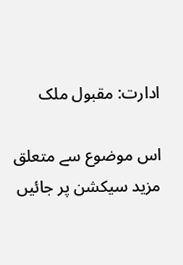ادارت: مقبول ملک

اس موضوع سے متعلق مزید سیکشن پر جائیں